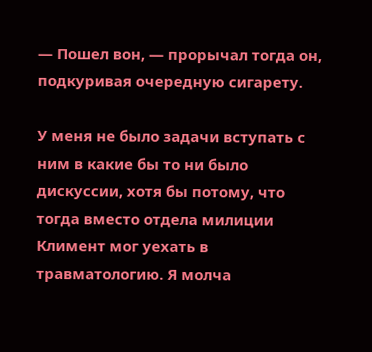— Пошел вон, — прорычал тогда он, подкуривая очередную сигарету.

У меня не было задачи вступать с ним в какие бы то ни было дискуссии, хотя бы потому, что тогда вместо отдела милиции Климент мог уехать в травматологию. Я молча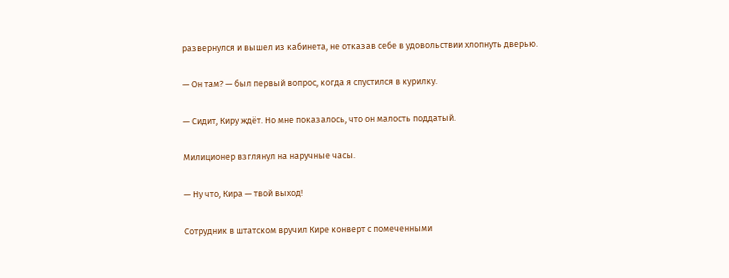развернулся и вышел из кабинета, не отказав себе в удовольствии хлопнуть дверью.

— Он там? — был первый вопрос, когда я спустился в курилку.

— Сидит, Киру ждёт. Но мне показалось, что он малость поддатый.

Милиционер взглянул на наручные часы.

— Ну что, Кира — твой выход!

Сотрудник в штатском вручил Кире конверт с помеченными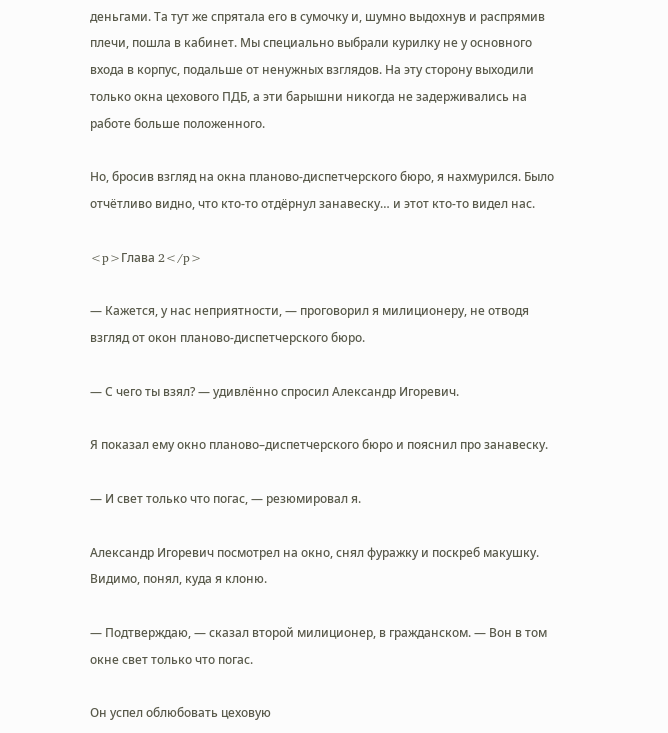деньгами. Та тут же спрятала его в сумочку и, шумно выдохнув и распрямив плечи, пошла в кабинет. Мы специально выбрали курилку не у основного входа в корпус, подальше от ненужных взглядов. На эту сторону выходили только окна цехового ПДБ, а эти барышни никогда не задерживались на работе больше положенного.

Но, бросив взгляд на окна планово-диспетчерского бюро, я нахмурился. Было отчётливо видно, что кто-то отдёрнул занавеску… и этот кто-то видел нас.

<p>Глава 2</p>

— Кажется, у нас неприятности, — проговорил я милиционеру, не отводя взгляд от окон планово-диспетчерского бюро.

— С чего ты взял? — удивлённо спросил Александр Игоревич.

Я показал ему окно планово–диспетчерского бюро и пояснил про занавеску.

— И свет только что погас, — резюмировал я.

Александр Игоревич посмотрел на окно, снял фуражку и поскреб макушку. Видимо, понял, куда я клоню.

— Подтверждаю, — сказал второй милиционер, в гражданском. — Вон в том окне свет только что погас.

Он успел облюбовать цеховую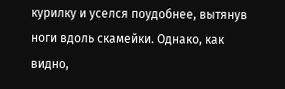курилку и уселся поудобнее, вытянув ноги вдоль скамейки. Однако, как видно,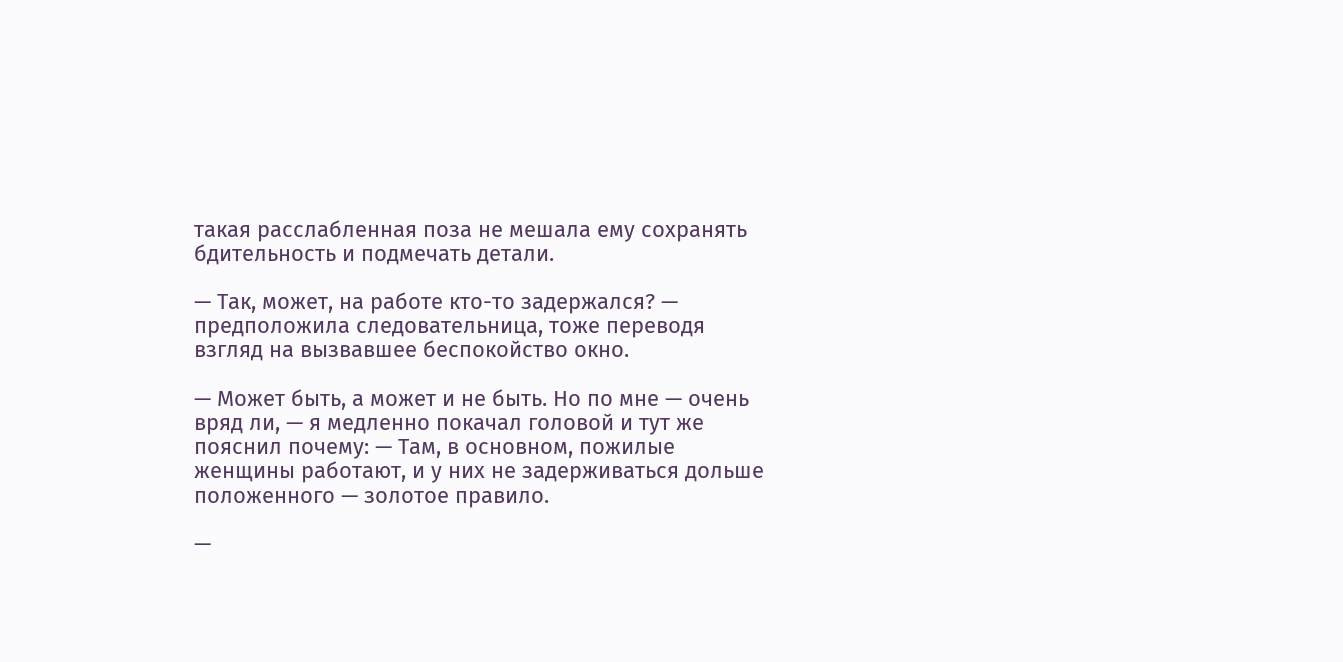такая расслабленная поза не мешала ему сохранять бдительность и подмечать детали.

— Так, может, на работе кто-то задержался? — предположила следовательница, тоже переводя взгляд на вызвавшее беспокойство окно.

— Может быть, а может и не быть. Но по мне — очень вряд ли, — я медленно покачал головой и тут же пояснил почему: — Там, в основном, пожилые женщины работают, и у них не задерживаться дольше положенного — золотое правило.

—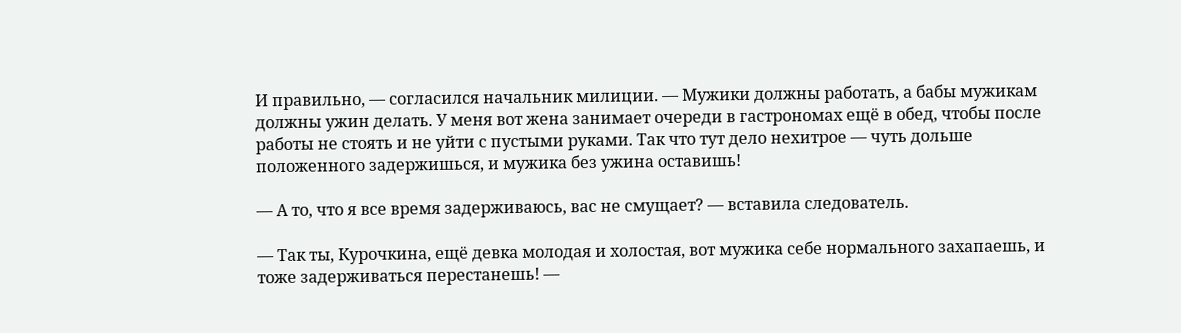И правильно, — согласился начальник милиции. — Мужики должны работать, а бабы мужикам должны ужин делать. У меня вот жена занимает очереди в гастрономах ещё в обед, чтобы после работы не стоять и не уйти с пустыми руками. Так что тут дело нехитрое — чуть дольше положенного задержишься, и мужика без ужина оставишь!

— А то, что я все время задерживаюсь, вас не смущает? — вставила следователь.

— Так ты, Курочкина, ещё девка молодая и холостая, вот мужика себе нормального захапаешь, и тоже задерживаться перестанешь! —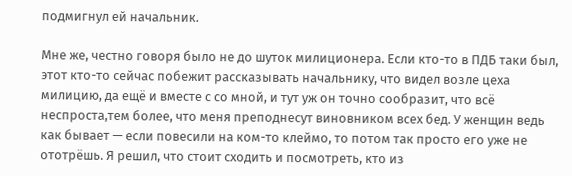подмигнул ей начальник.

Мне же, честно говоря было не до шуток милиционера. Если кто-то в ПДБ таки был, этот кто-то сейчас побежит рассказывать начальнику, что видел возле цеха милицию, да ещё и вместе с со мной, и тут уж он точно сообразит, что всё неспроста,тем более, что меня преподнесут виновником всех бед. У женщин ведь как бывает — если повесили на ком-то клеймо, то потом так просто его уже не ототрёшь. Я решил, что стоит сходить и посмотреть, кто из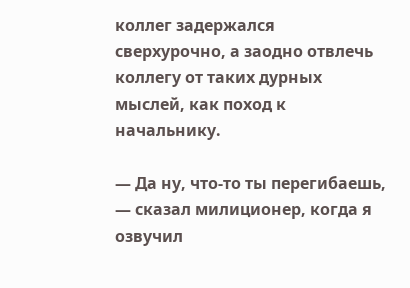коллег задержался сверхурочно, а заодно отвлечь коллегу от таких дурных мыслей, как поход к начальнику.

— Да ну, что-то ты перегибаешь, — сказал милиционер, когда я озвучил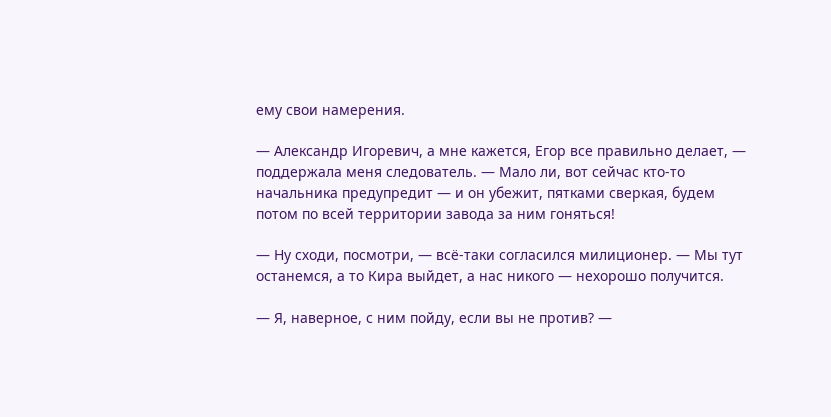ему свои намерения.

— Александр Игоревич, а мне кажется, Егор все правильно делает, — поддержала меня следователь. — Мало ли, вот сейчас кто-то начальника предупредит — и он убежит, пятками сверкая, будем потом по всей территории завода за ним гоняться!

— Ну сходи, посмотри, — всё-таки согласился милиционер. — Мы тут останемся, а то Кира выйдет, а нас никого — нехорошо получится.

— Я, наверное, с ним пойду, если вы не против? —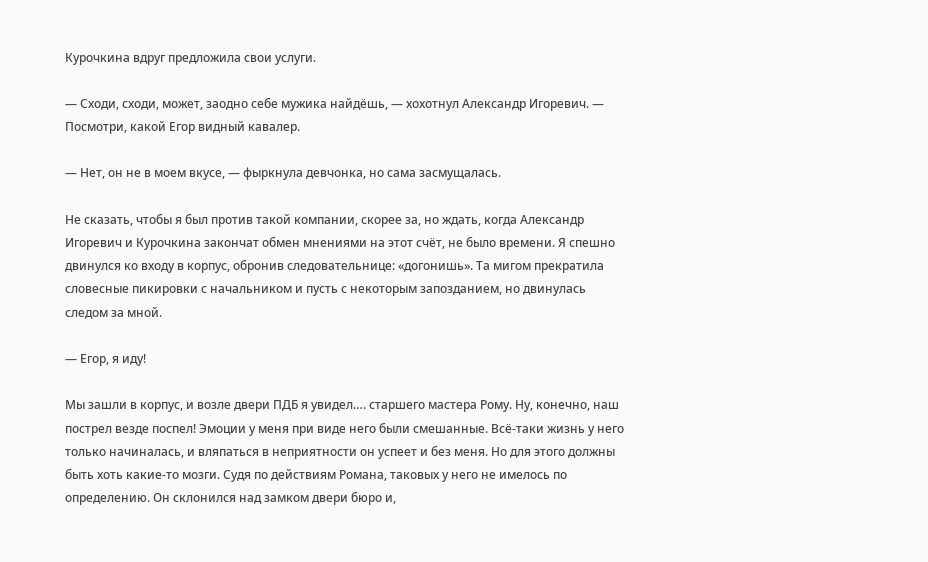Курочкина вдруг предложила свои услуги.

— Сходи, сходи, может, заодно себе мужика найдёшь, — хохотнул Александр Игоревич. — Посмотри, какой Егор видный кавалер.

— Нет, он не в моем вкусе, — фыркнула девчонка, но сама засмущалась.

Не сказать, чтобы я был против такой компании, скорее за, но ждать, когда Александр Игоревич и Курочкина закончат обмен мнениями на этот счёт, не было времени. Я спешно двинулся ко входу в корпус, обронив следовательнице: «догонишь». Та мигом прекратила словесные пикировки с начальником и пусть с некоторым запозданием, но двинулась следом за мной.

— Егор, я иду!

Мы зашли в корпус, и возле двери ПДБ я увидел…. старшего мастера Рому. Ну, конечно, наш пострел везде поспел! Эмоции у меня при виде него были смешанные. Всё-таки жизнь у него только начиналась, и вляпаться в неприятности он успеет и без меня. Но для этого должны быть хоть какие-то мозги. Судя по действиям Романа, таковых у него не имелось по определению. Он склонился над замком двери бюро и,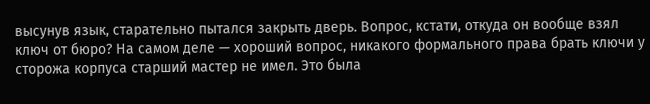высунув язык, старательно пытался закрыть дверь. Вопрос, кстати, откуда он вообще взял ключ от бюро? На самом деле — хороший вопрос, никакого формального права брать ключи у сторожа корпуса старший мастер не имел. Это была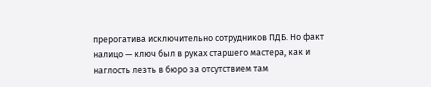прерогатива исключительно сотрудников ПДБ. Но факт налицо — ключ был в руках старшего мастера, как и наглость лезть в бюро за отсутствием там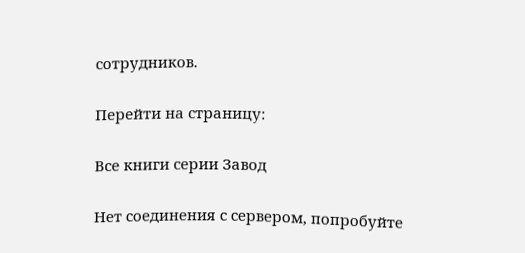сотрудников.

Перейти на страницу:

Все книги серии Завод

Нет соединения с сервером, попробуйте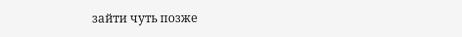зайти чуть позже